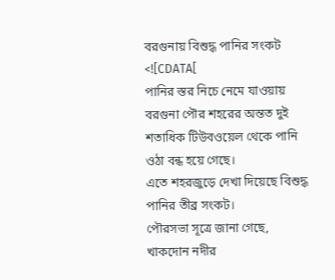বরগুনায় বিশুদ্ধ পানির সংকট
<![CDATA[
পানির স্তর নিচে নেমে যাওয়ায় বরগুনা পৌর শহরের অন্তত দুই শতাধিক টিউবওয়েল থেকে পানি ওঠা বন্ধ হয়ে গেছে।
এতে শহরজুড়ে দেখা দিয়েছে বিশুদ্ধ পানির তীব্র সংকট।
পৌরসভা সূত্রে জানা গেছে, খাকদোন নদীর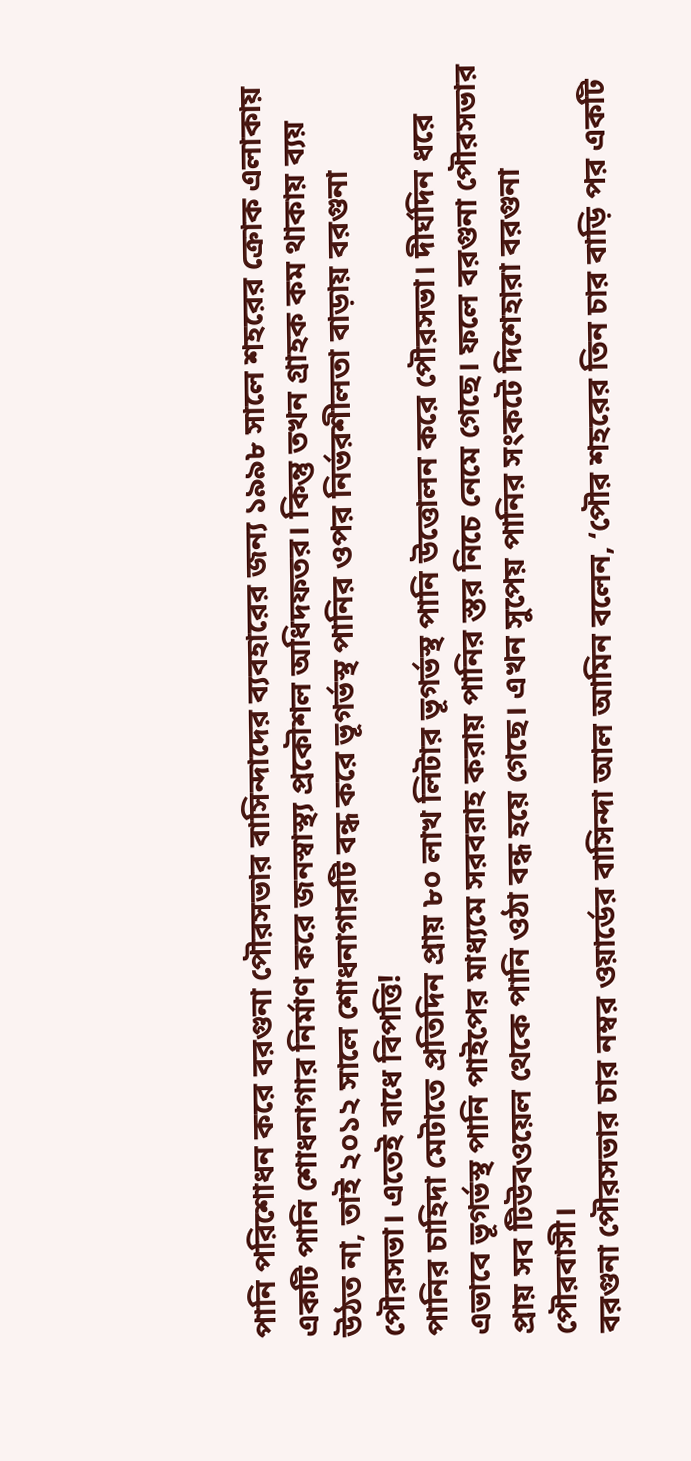পানি পরিশোধন করে বরগুনা পৌরসভার বাসিন্দাদের ব্যবহারের জন্য ১৯৯৮ সালে শহরের ক্রোক এলাকায় একটি পানি শোধনাগার নির্মাণ করে জনস্বাস্থ্য প্রকৌশল অধিদফতর। কিন্তু তখন গ্রাহক কম থাকায় ব্যয় উঠত না, তাই ২০১২ সালে শোধনাগারটি বন্ধ করে ভূগর্ভস্থ পানির ওপর নির্ভরশীলতা বাড়ায় বরগুনা পৌরসভা। এতেই বাধে বিপত্তি!
পানির চাহিদা মেটাতে প্রতিদিন প্রায় ৮০ লাখ লিটার ভূগর্ভস্থ পানি উত্তোলন করে পৌরসভা। দীর্ঘদিন ধরে এভাবে ভূগর্ভস্থ পানি পাইপের মাধ্যমে সরবরাহ করায় পানির স্তর নিচে নেমে গেছে। ফলে বরগুনা পৌরসভার প্রায় সব টিউবওয়েল থেকে পানি ওঠা বন্ধ হয়ে গেছে। এখন সুপেয় পানির সংকটে দিশেহারা বরগুনা পৌরবাসী।
বরগুনা পৌরসভার চার নম্বর ওয়ার্ডের বাসিন্দা আল আমিন বলেন, ‘পৌর শহরের তিন চার বাড়ি পর একটি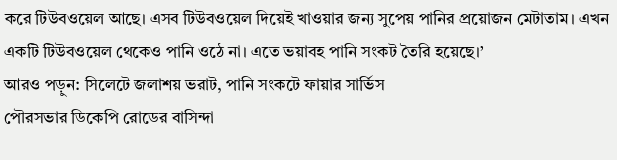করে টিউবওয়েল আছে। এসব টিউবওয়েল দিয়েই খাওয়ার জন্য সুপেয় পানির প্রয়োজন মেটাতাম। এখন একটি টিউবওয়েল থেকেও পানি ওঠে না। এতে ভয়াবহ পানি সংকট তৈরি হয়েছে।’
আরও পড়ুন: সিলেটে জলাশয় ভরাট, পানি সংকটে ফায়ার সার্ভিস
পৌরসভার ডিকেপি রোডের বাসিন্দা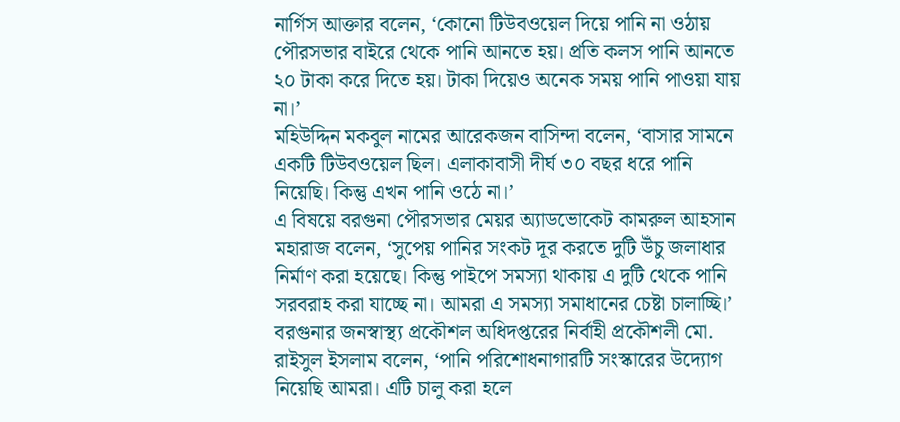নার্গিস আক্তার বলেন, ‘কোনো টিউবওয়েল দিয়ে পানি না ওঠায় পৌরসভার বাইরে থেকে পানি আনতে হয়। প্রতি কলস পানি আনতে ২০ টাকা করে দিতে হয়। টাকা দিয়েও অনেক সময় পানি পাওয়া যায় না।’
মহিউদ্দিন মকবুল নামের আরেকজন বাসিন্দা বলেন, ‘বাসার সামনে একটি টিউবওয়েল ছিল। এলাকাবাসী দীর্ঘ ৩০ বছর ধরে পানি নিয়েছি। কিন্তু এখন পানি ওঠে না।’
এ বিষয়ে বরগুনা পৌরসভার মেয়র অ্যাডভোকেট কামরুল আহসান মহারাজ বলেন, ‘সুপেয় পানির সংকট দূর করতে দুটি উঁচু জলাধার নির্মাণ করা হয়েছে। কিন্তু পাইপে সমস্যা থাকায় এ দুটি থেকে পানি সরবরাহ করা যাচ্ছে না। আমরা এ সমস্যা সমাধানের চেষ্টা চালাচ্ছি।’
বরগুনার জনস্বাস্থ্য প্রকৌশল অধিদপ্তরের নির্বাহী প্রকৌশলী মো. রাইসুল ইসলাম বলেন, ‘পানি পরিশোধনাগারটি সংস্কারের উদ্যোগ নিয়েছি আমরা। এটি চালু করা হলে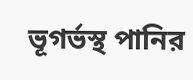ভূগর্ভস্থ পানির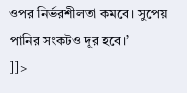ওপর নির্ভরশীলতা কমবে। সুপেয় পানির সংকটও দূর হবে।’
]]>